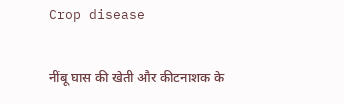Crop disease

नींबू घास की खेती और कीटनाशक के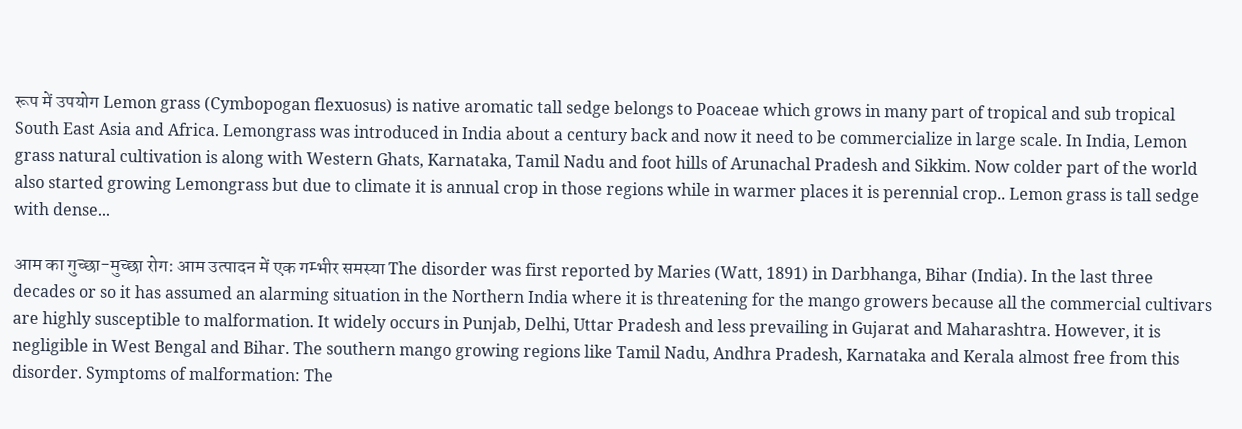रूप में उपयोग Lemon grass (Cymbopogan flexuosus) is native aromatic tall sedge belongs to Poaceae which grows in many part of tropical and sub tropical South East Asia and Africa. Lemongrass was introduced in India about a century back and now it need to be commercialize in large scale. In India, Lemon grass natural cultivation is along with Western Ghats, Karnataka, Tamil Nadu and foot hills of Arunachal Pradesh and Sikkim. Now colder part of the world also started growing Lemongrass but due to climate it is annual crop in those regions while in warmer places it is perennial crop.. Lemon grass is tall sedge with dense...

आम का गुच्छा-मुच्छा रोग: आम उत्पादन में एक गम्भीर समस्या The disorder was first reported by Maries (Watt, 1891) in Darbhanga, Bihar (India). In the last three decades or so it has assumed an alarming situation in the Northern India where it is threatening for the mango growers because all the commercial cultivars are highly susceptible to malformation. It widely occurs in Punjab, Delhi, Uttar Pradesh and less prevailing in Gujarat and Maharashtra. However, it is negligible in West Bengal and Bihar. The southern mango growing regions like Tamil Nadu, Andhra Pradesh, Karnataka and Kerala almost free from this disorder. Symptoms of malformation: The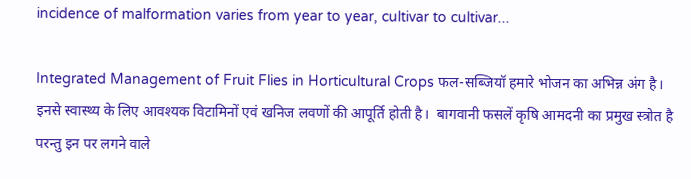incidence of malformation varies from year to year, cultivar to cultivar...

Integrated Management of Fruit Flies in Horticultural Crops फल-सब्जियॉ हमारे भोजन का अभिन्न अंग है। इनसे स्वास्थ्य के लिए आवश्यक विटामिनों एवं खनिज लवणों की आपूर्ति होती है।  बागवानी फसलें कृषि‍ आमदनी का प्रमुख स्त्रोत है परन्तु इन पर लगने वाले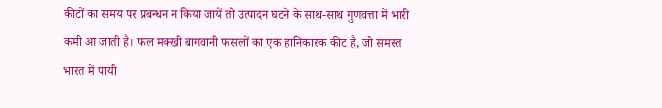कीटों का समय पर प्रबन्धन न किया जायें तो उत्पादन घटने के साथ-साथ गुणवत्ता में भारी कमी आ जाती है। फल मक्खी बागवानी फसलों का एक हानिकारक कीट है, जो समस्त भारत में पायी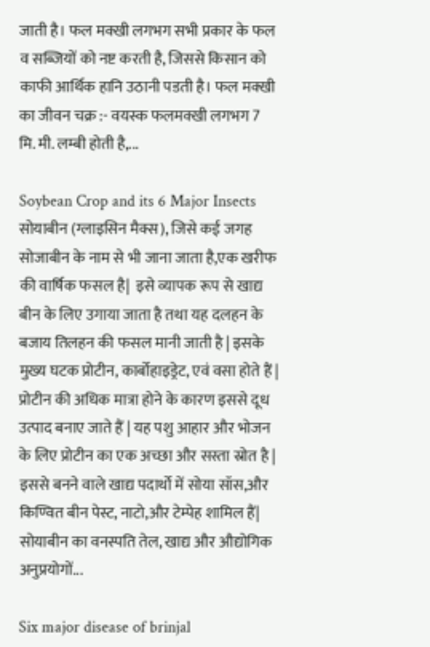जाती है। फल मक्खी लगभग सभी प्रकार के फल व सब्जियों को नष्ट करती है, जिससे किसान को काफी आर्थिक हानि उठानी पडती है। फल मक्‍खी का जीवन चक्र :- वयस्क फलमक्खी लगभग 7 मि. मी. लम्बी होती है,...

Soybean Crop and its 6 Major Insects सोयाबीन (ग्लाइसिन मैक्स), जिसे कई जगह सोजाबीन के नाम से भी जाना जाता है,एक खरीफ की वार्षिक फसल है|  इसे व्यापक रूप से खाद्य बीन के लिए उगाया जाता है तथा यह दलहन के बजाय तिलहन की फसल मानी जाती है | इसके मुख्य घटक प्रोटीन, कार्बोहाइड्रेट, एवं वसा होते हैं | प्रोटीन की अधिक मात्रा होने के कारण इससे दूध उत्पाद बनाए जाते हैं | यह पशु आहार और भोजन के लिए प्रोटीन का एक अच्छा और सस्ता स्रोत है |  इससे बनने वाले खाद्य पदार्थो में सोया सॉस,और किण्वित बीन पेस्ट, नाटो,और टेम्पेह शामिल हैं|  सोयाबीन का वनस्पति तेल, खाद्य और औद्योगिक अनुप्रयोगों...

Six major disease of brinjal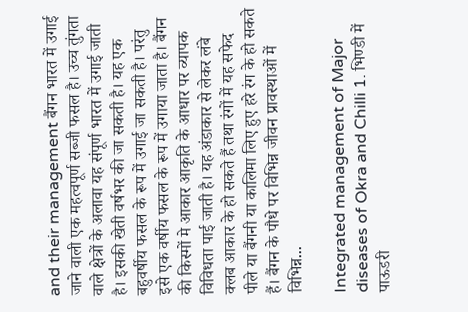and their management बैंगन भारत में उगाई जाने वाली एक महत्वपूर्ण सब्जी फसल है। उच्च तुंगता वाले क्षेत्रों के अलावा यह संपूर्ण भारत में उगाई जाती है। इसकी खेती वर्षभर की जा सकती है। यह एक बहुवर्षीय फसल के रूप में उगाई जा सकती है। परंतु इसे एक वर्षीय फसल के रूप में उगाया जाता है। बैंगन की किस्मों मे आकार आकृति के आधार पर व्यापक विविधता पाई जाती है। यह अंडाकार से लेकर लंबे क्लब आकार के हो सकते हैं तथा रंगों में यह सफेद पीले या बैंगनी या कालिमा लिए हुए हरे रंग के हो सकते हैं। बैंगन के पौधे पर विभिन्न जीवन प्रावस्थाओं में विभिन्न...

Integrated management of Major diseases of Okra and Chilli 1. भिण्डी में पाऊडरी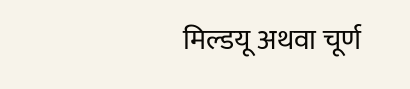मिल्डयू अथवा चूर्ण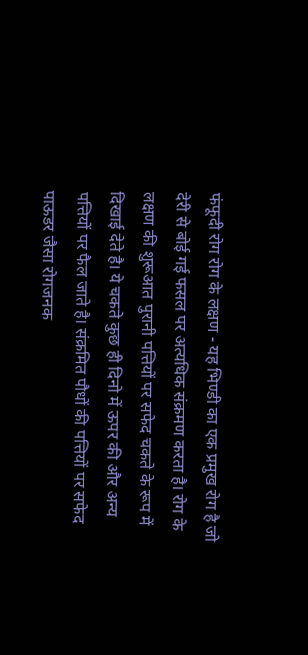फंफूदी रोग रोग के लक्षण - यह भिण्डी का एक प्रमुख रोग है जो देरी से बोई गई फसल पर अत्यधिक संक्रमण करता है। रोग के लक्षण की शुरूआत पुरानी पत्तियों पर सफेद चकते के रूप में दिखाई देते है। ये चकते कुछ ही दिनो में ऊपर की और अन्य पत्तियों पर फैल जाते है। संक्रमित पौधों की पत्तियों पर सफेद पाऊडर जैसा रोगजनक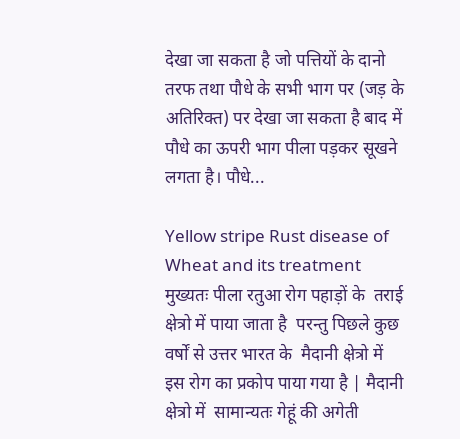देखा जा सकता है जो पत्तियों के दानो तरफ तथा पौधे के सभी भाग पर (जड़ के अतिरिक्त) पर देखा जा सकता है बाद में पौधे का ऊपरी भाग पीला पड़कर सूखने लगता है। पौधे...

Yellow stripe Rust disease of Wheat and its treatment मुख्यतः पीला रतुआ रोग पहाड़ों के  तराई क्षेत्रो में पाया जाता है  परन्तु पिछले कुछ वर्षों से उत्तर भारत के  मैदानी क्षेत्रो में इस रोग का प्रकोप पाया गया है | मैदानी क्षेत्रो में  सामान्यतः गेहूं की अगेती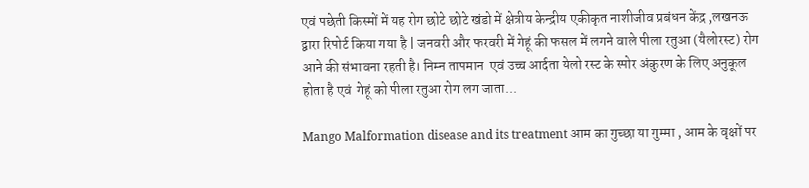एवं पछेती किस्मों में यह रोग छोटे छोटे खंडो में क्षेत्रीय केन्द्रीय एकीकृत नाशीजीव प्रबंधन केंद्र ,लखनऊ द्वारा रिपोर्ट किया गया है | जनवरी और फरवरी में गेहूं की फसल में लगने वाले पीला रतुआ (यैलोरस्ट) रोग आने की संभावना रहती है। निम्न तापमान  एवं उच्च आर्दता येलो रस्ट के स्पोर अंकुरण के लिए अनुकूल होता है एवं  गेहूं को पीला रतुआ रोग लग जाता...

Mango Malformation disease and its treatment आम का गुच्‍छा या गुम्‍मा , आम के वृक्षों पर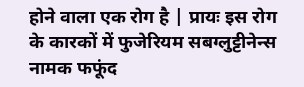होने वाला एक रोग है | प्रायः इस रोग के कारकों में फुजेरियम सबग्लुट्टीनेन्स नामक फफूंद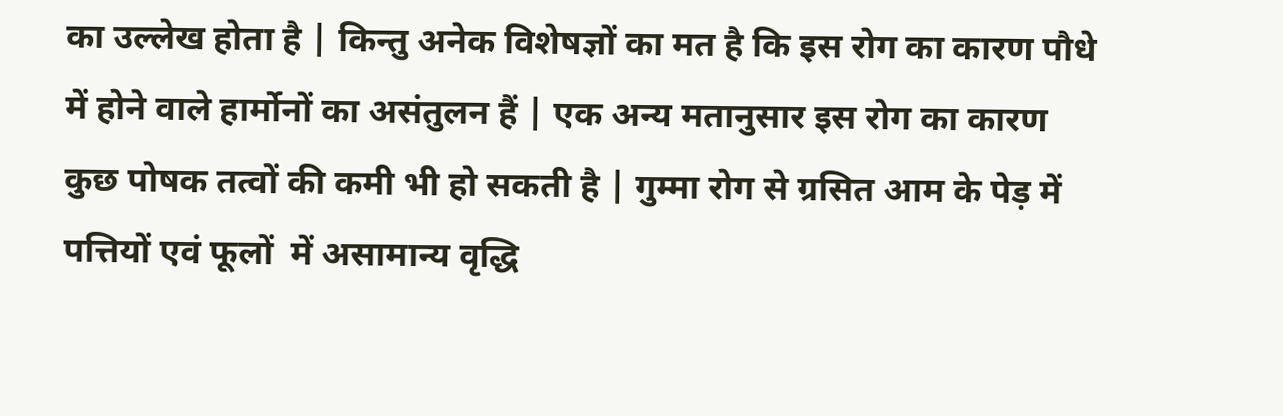का उल्लेख होता है | किन्तु अनेक विशेषज्ञों का मत है कि इस रोग का कारण पौधे में होने वाले हार्मोनों का असंतुलन हैं | एक अन्य मतानुसार इस रोग का कारण कुछ पोषक तत्वों की कमी भी हो सकती है | गुम्मा रोग से ग्रसित आम के पेड़ में पत्तियों एवं फूलों  में असामान्य वृद्धि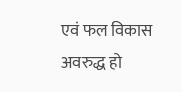एवं फल विकास अवरुद्ध हो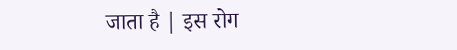जाता है | इस रोग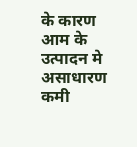के कारण आम के उत्‍पादन मे असाधारण कमी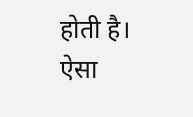होती है।  ऐसा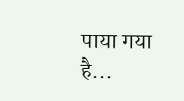पाया गया है...